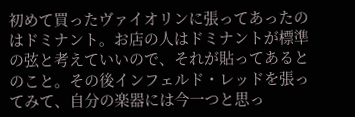初めて買ったヴァイオリンに張ってあったのはドミナント。お店の人はドミナントが標準の弦と考えていいので、それが貼ってあるとのこと。その後インフェルド・レッドを張ってみて、自分の楽器には今一つと思っ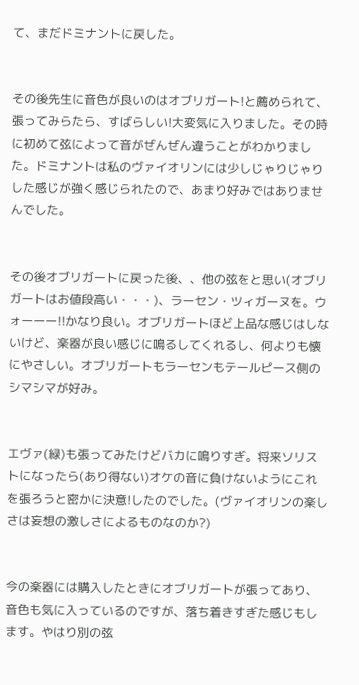て、まだドミナントに戻した。


その後先生に音色が良いのはオブリガート!と薦められて、張ってみらたら、すばらしい!大変気に入りました。その時に初めて弦によって音がぜんぜん違うことがわかりました。ドミナントは私のヴァイオリンには少しじゃりじゃりした感じが強く感じられたので、あまり好みではありませんでした。


その後オブリガートに戻った後、、他の弦をと思い(オブリガートはお値段高い・・・)、ラーセン・ツィガーヌを。ウォーーー!!かなり良い。オブリガートほど上品な感じはしないけど、楽器が良い感じに鳴るしてくれるし、何よりも懐にやさしい。オブリガートもラーセンもテールピース側のシマシマが好み。


エヴァ(緑)も張ってみたけどバカに鳴りすぎ。将来ソリストになったら(あり得ない)オケの音に負けないようにこれを張ろうと密かに決意!したのでした。(ヴァイオリンの楽しさは妄想の激しさによるものなのか?)


今の楽器には購入したときにオブリガートが張ってあり、音色も気に入っているのですが、落ち着きすぎた感じもします。やはり別の弦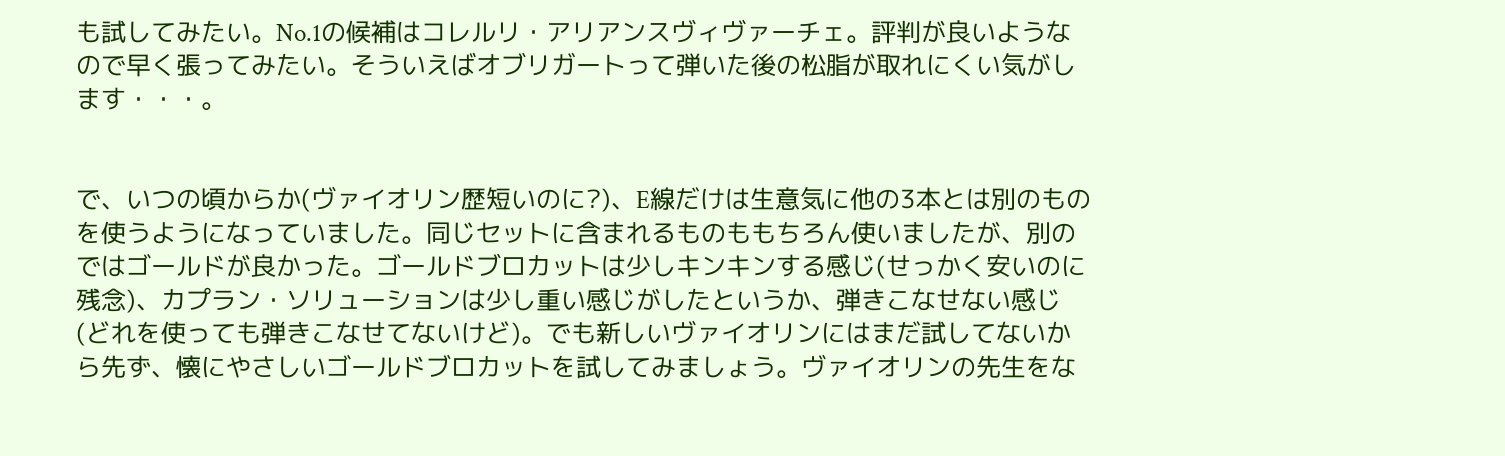も試してみたい。No.1の候補はコレルリ・アリアンスヴィヴァーチェ。評判が良いようなので早く張ってみたい。そういえばオブリガートって弾いた後の松脂が取れにくい気がします・・・。


で、いつの頃からか(ヴァイオリン歴短いのに?)、E線だけは生意気に他の3本とは別のものを使うようになっていました。同じセットに含まれるものももちろん使いましたが、別のではゴールドが良かった。ゴールドブロカットは少しキンキンする感じ(せっかく安いのに残念)、カプラン・ソリューションは少し重い感じがしたというか、弾きこなせない感じ(どれを使っても弾きこなせてないけど)。でも新しいヴァイオリンにはまだ試してないから先ず、懐にやさしいゴールドブロカットを試してみましょう。ヴァイオリンの先生をな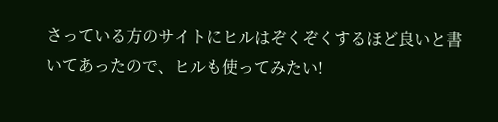さっている方のサイトにヒルはぞくぞくするほど良いと書いてあったので、ヒルも使ってみたい!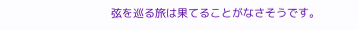弦を巡る旅は果てることがなさそうです。